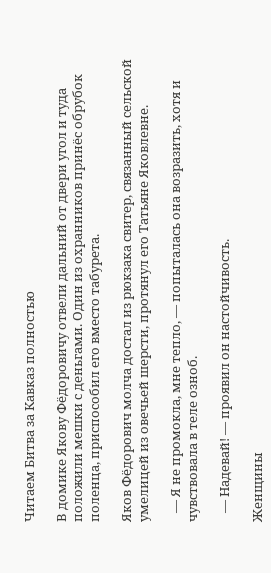Читаем Битва за Кавказ полностью

В домике Якову Фёдоровичу отвели дальний от двери угол и туда положили мешки с деньгами. Один из охранников принёс обрубок поленца, приспособил его вместо табурета.

Яков Фёдорович молча достал из рюкзака свитер, связанный сельской умелицей из овечьей шерсти, протянул его Татьяне Яковлевне.

   — Я не промокла, мне тепло, — попыталась она возразить, хотя и чувствовала в теле озноб.

   — Надевай! — проявил он настойчивость.

Женщины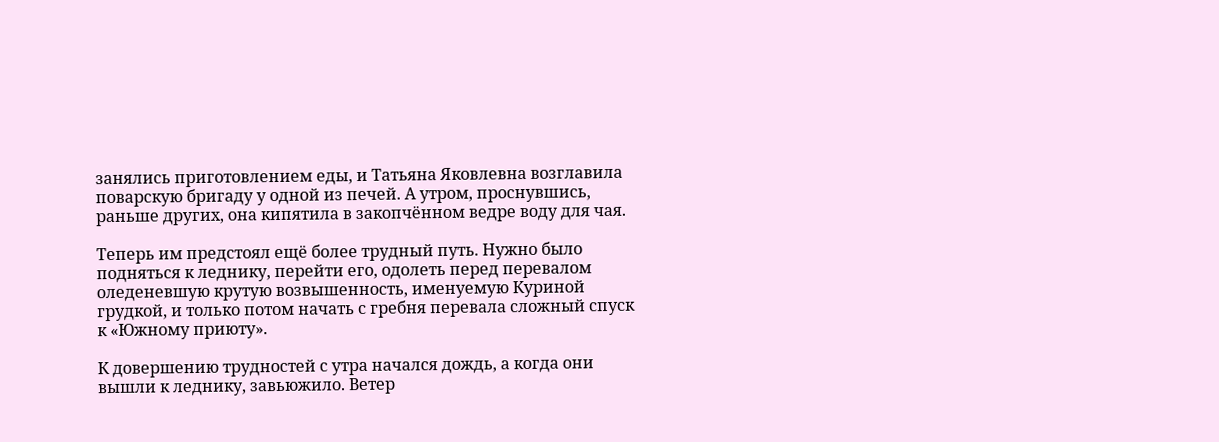занялись приготовлением еды, и Татьяна Яковлевна возглавила поварскую бригаду у одной из печей. А утром, проснувшись, раньше других, она кипятила в закопчённом ведре воду для чая.

Теперь им предстоял ещё более трудный путь. Нужно было подняться к леднику, перейти его, одолеть перед перевалом оледеневшую крутую возвышенность, именуемую Куриной грудкой, и только потом начать с гребня перевала сложный спуск к «Южному приюту».

К довершению трудностей с утра начался дождь, а когда они вышли к леднику, завьюжило. Ветер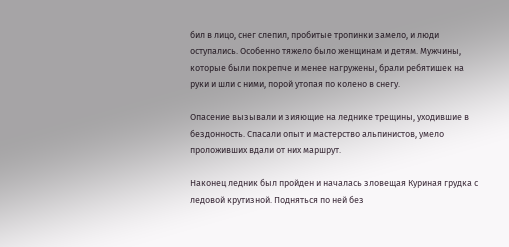бил в лицо, снег слепил, пробитые тропинки замело, и люди оступались. Особенно тяжело было женщинам и детям. Мужчины, которые были покрепче и менее нагружены, брали ребятишек на руки и шли с ними, порой утопая по колено в снегу.

Опасение вызывали и зияющие на леднике трещины, уходившие в бездонность. Спасали опыт и мастерство альпинистов, умело проложивших вдали от них маршрут.

Наконец ледник был пройден и началась зловещая Куриная грудка с ледовой крутизной. Подняться по ней без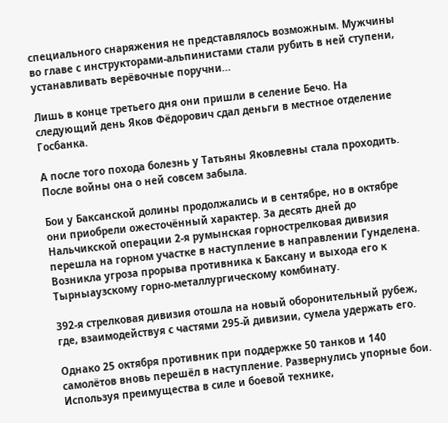специального снаряжения не представлялось возможным. Мужчины во главе с инструкторами-альпинистами стали рубить в ней ступени, устанавливать верёвочные поручни...

Лишь в конце третьего дня они пришли в селение Бечо. На следующий день Яков Фёдорович сдал деньги в местное отделение Госбанка.

А после того похода болезнь у Татьяны Яковлевны стала проходить. После войны она о ней совсем забыла.

Бои у Баксанской долины продолжались и в сентябре, но в октябре они приобрели ожесточённый характер. За десять дней до Нальчикской операции 2-я румынская горнострелковая дивизия перешла на горном участке в наступление в направлении Гунделена. Возникла угроза прорыва противника к Баксану и выхода его к Тырныаузскому горно-металлургическому комбинату.

392-я стрелковая дивизия отошла на новый оборонительный рубеж, где, взаимодействуя с частями 295-й дивизии, сумела удержать его.

Однако 25 октября противник при поддержке 50 танков и 140 самолётов вновь перешёл в наступление. Развернулись упорные бои. Используя преимущества в силе и боевой технике,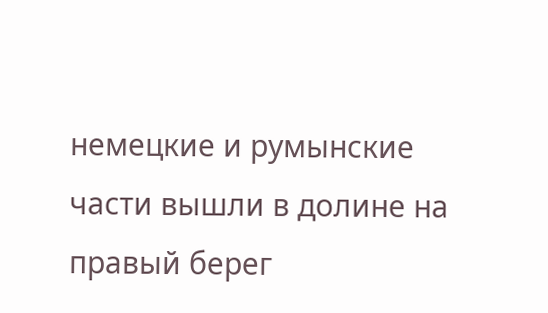немецкие и румынские части вышли в долине на правый берег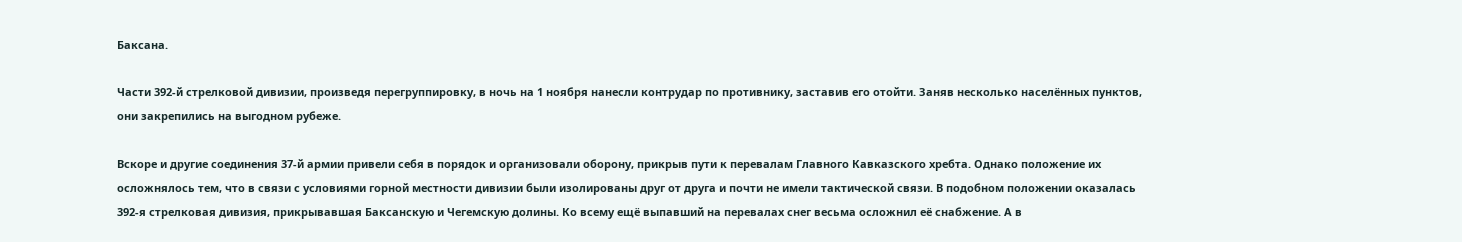Баксана.

Части 392-й стрелковой дивизии, произведя перегруппировку, в ночь на 1 ноября нанесли контрудар по противнику, заставив его отойти. Заняв несколько населённых пунктов, они закрепились на выгодном рубеже.

Вскоре и другие соединения 37-й армии привели себя в порядок и организовали оборону, прикрыв пути к перевалам Главного Кавказского хребта. Однако положение их осложнялось тем, что в связи с условиями горной местности дивизии были изолированы друг от друга и почти не имели тактической связи. В подобном положении оказалась 392-я стрелковая дивизия, прикрывавшая Баксанскую и Чегемскую долины. Ко всему ещё выпавший на перевалах снег весьма осложнил её снабжение. А в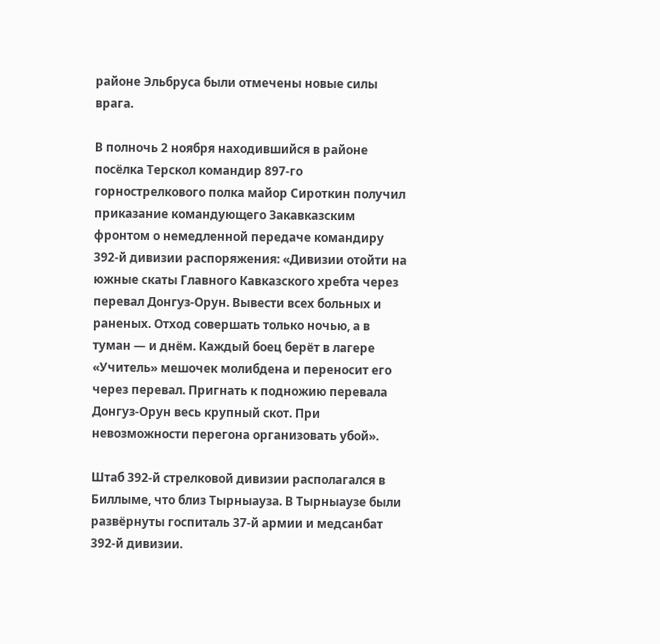районе Эльбруса были отмечены новые силы врага.

В полночь 2 ноября находившийся в районе посёлка Терскол командир 897-го горнострелкового полка майор Сироткин получил приказание командующего Закавказским фронтом о немедленной передаче командиру 392-й дивизии распоряжения: «Дивизии отойти на южные скаты Главного Кавказского хребта через перевал Донгуз-Орун. Вывести всех больных и раненых. Отход совершать только ночью, а в туман — и днём. Каждый боец берёт в лагере «Учитель» мешочек молибдена и переносит его через перевал. Пригнать к подножию перевала Донгуз-Орун весь крупный скот. При невозможности перегона организовать убой».

Штаб 392-й стрелковой дивизии располагался в Биллыме, что близ Тырныауза. В Тырныаузе были развёрнуты госпиталь 37-й армии и медсанбат 392-й дивизии.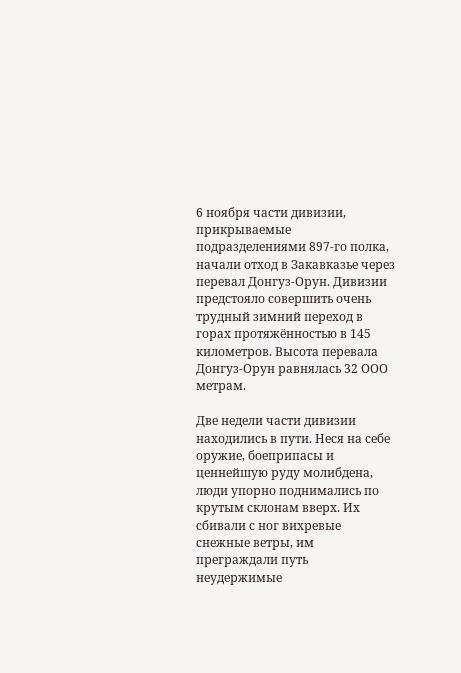6 ноября части дивизии, прикрываемые подразделениями 897-го полка, начали отход в Закавказье через перевал Донгуз-Орун. Дивизии предстояло совершить очень трудный зимний переход в горах протяжённостью в 145 километров. Высота перевала Донгуз-Орун равнялась 32 ООО метрам.

Две недели части дивизии находились в пути. Неся на себе оружие, боеприпасы и ценнейшую руду молибдена, люди упорно поднимались по крутым склонам вверх. Их сбивали с ног вихревые снежные ветры, им преграждали путь неудержимые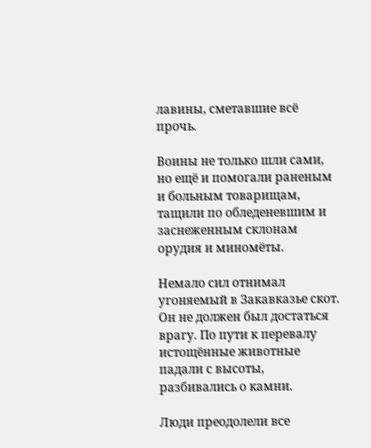лавины, сметавшие всё прочь.

Воины не только шли сами, но ещё и помогали раненым и больным товарищам, тащили по обледеневшим и заснеженным склонам орудия и миномёты.

Немало сил отнимал угоняемый в Закавказье скот. Он не должен был достаться врагу. По пути к перевалу истощённые животные падали с высоты, разбивались о камни.

Люди преодолели все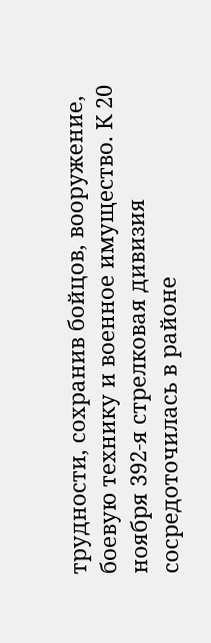трудности, сохранив бойцов, вооружение, боевую технику и военное имущество. К 20 ноября 392-я стрелковая дивизия сосредоточилась в районе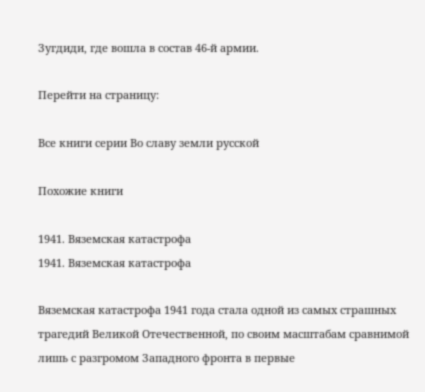Зугдиди, где вошла в состав 46-й армии.

Перейти на страницу:

Все книги серии Во славу земли русской

Похожие книги

1941. Вяземская катастрофа
1941. Вяземская катастрофа

Вяземская катастрофа 1941 года стала одной из самых страшных трагедий Великой Отечественной, по своим масштабам сравнимой лишь с разгромом Западного фронта в первые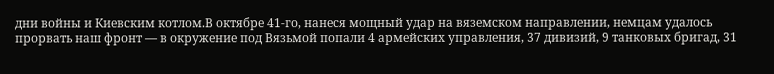дни войны и Киевским котлом.В октябре 41-го, нанеся мощный удар на вяземском направлении, немцам удалось прорвать наш фронт — в окружение под Вязьмой попали 4 армейских управления, 37 дивизий, 9 танковых бригад, 31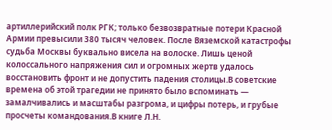артиллерийский полк РГК; только безвозвратные потери Красной Армии превысили 380 тысяч человек. После Вяземской катастрофы судьба Москвы буквально висела на волоске. Лишь ценой колоссального напряжения сил и огромных жертв удалось восстановить фронт и не допустить падения столицы.В советские времена об этой трагедии не принято было вспоминать — замалчивались и масштабы разгрома, и цифры потерь, и грубые просчеты командования.В книге Л.Н.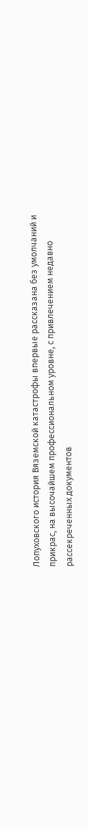Лопуховского история Вяземской катастрофы впервые рассказана без умолчаний и прикрас, на высочайшем профессиональном уровне, с привлечением недавно рассекреченных документов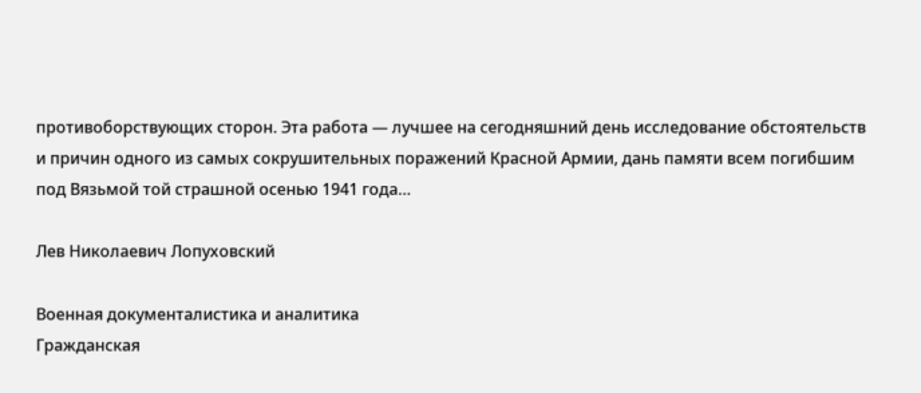противоборствующих сторон. Эта работа — лучшее на сегодняшний день исследование обстоятельств и причин одного из самых сокрушительных поражений Красной Армии, дань памяти всем погибшим под Вязьмой той страшной осенью 1941 года…

Лев Николаевич Лопуховский

Военная документалистика и аналитика
Гражданская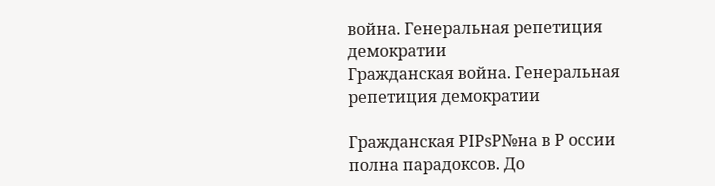война. Генеральная репетиция демократии
Гражданская война. Генеральная репетиция демократии

Гражданская РІРѕР№на в Р оссии полна парадоксов. До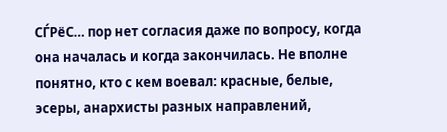СЃРёС… пор нет согласия даже по вопросу, когда она началась и когда закончилась. Не вполне понятно, кто с кем воевал: красные, белые, эсеры, анархисты разных направлений,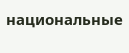национальные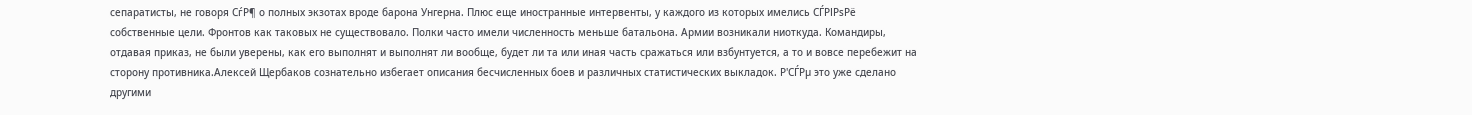сепаратисты, не говоря СѓР¶ о полных экзотах вроде барона Унгерна. Плюс еще иностранные интервенты, у каждого из которых имелись СЃРІРѕРё собственные цели. Фронтов как таковых не существовало. Полки часто имели численность меньше батальона. Армии возникали ниоткуда. Командиры, отдавая приказ, не были уверены, как его выполнят и выполнят ли вообще, будет ли та или иная часть сражаться или взбунтуется, а то и вовсе перебежит на сторону противника.Алексей Щербаков сознательно избегает описания бесчисленных боев и различных статистических выкладок. Р'СЃРµ это уже сделано другими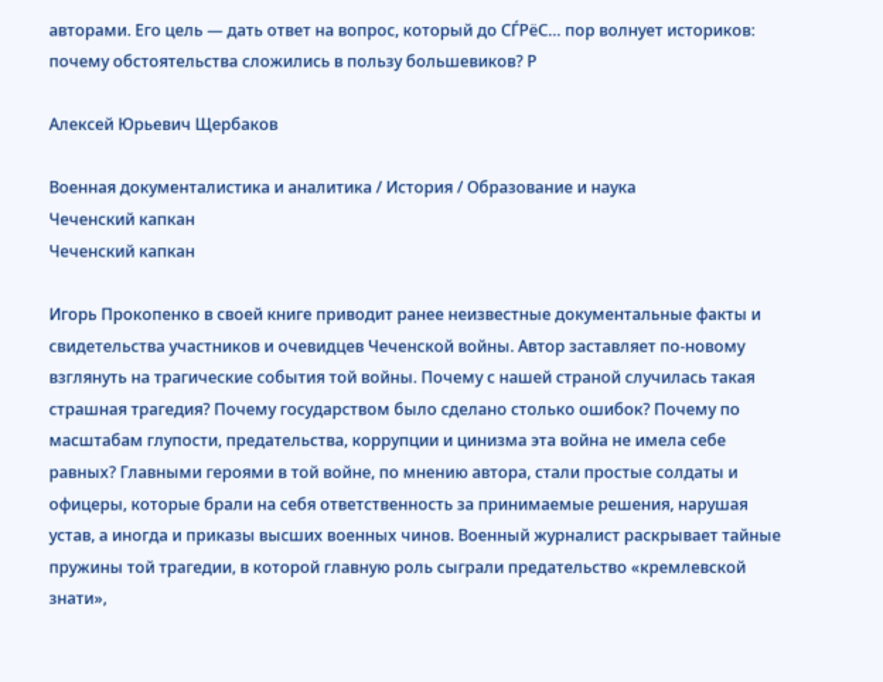авторами. Его цель — дать ответ на вопрос, который до СЃРёС… пор волнует историков: почему обстоятельства сложились в пользу большевиков? Р

Алексей Юрьевич Щербаков

Военная документалистика и аналитика / История / Образование и наука
Чеченский капкан
Чеченский капкан

Игорь Прокопенко в своей книге приводит ранее неизвестные документальные факты и свидетельства участников и очевидцев Чеченской войны. Автор заставляет по-новому взглянуть на трагические события той войны. Почему с нашей страной случилась такая страшная трагедия? Почему государством было сделано столько ошибок? Почему по масштабам глупости, предательства, коррупции и цинизма эта война не имела себе равных? Главными героями в той войне, по мнению автора, стали простые солдаты и офицеры, которые брали на себя ответственность за принимаемые решения, нарушая устав, а иногда и приказы высших военных чинов. Военный журналист раскрывает тайные пружины той трагедии, в которой главную роль сыграли предательство «кремлевской знати»,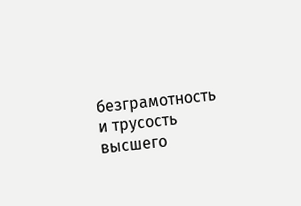безграмотность и трусость высшего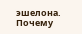эшелона. Почему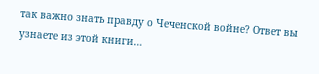так важно знать правду о Чеченской войне? Ответ вы узнаете из этой книги…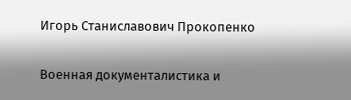Игорь Станиславович Прокопенко

Военная документалистика и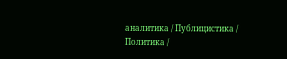аналитика / Публицистика / Политика /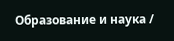Образование и наука /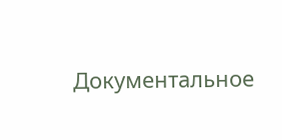Документальное